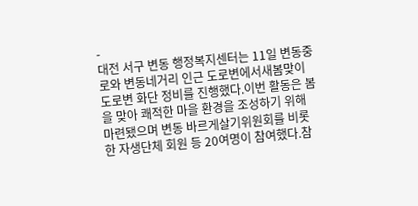-
대전 서구 변동 행정복지센터는 11일 변동중로와 변동네거리 인근 도로변에서새봄맞이 도로변 화단 정비를 진행했다.이번 활동은 봄을 맞아 쾌적한 마을 환경을 조성하기 위해 마련됐으며 변동 바르게살기위원회를 비롯한 자생단체 회원 등 20여명이 참여했다.참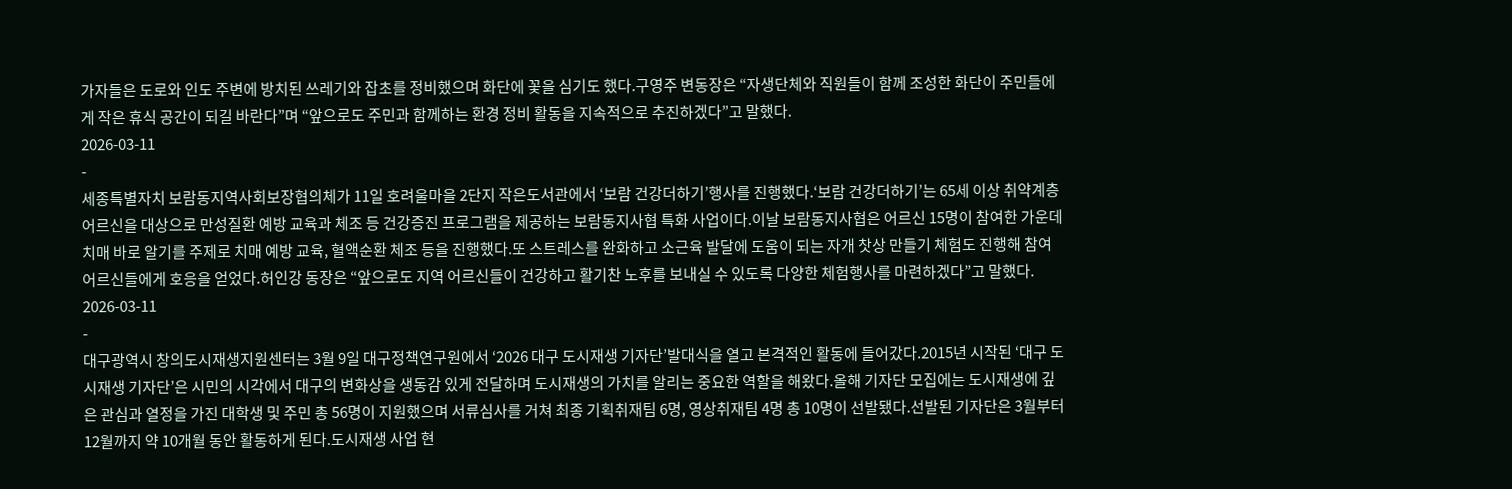가자들은 도로와 인도 주변에 방치된 쓰레기와 잡초를 정비했으며 화단에 꽃을 심기도 했다.구영주 변동장은 “자생단체와 직원들이 함께 조성한 화단이 주민들에게 작은 휴식 공간이 되길 바란다”며 “앞으로도 주민과 함께하는 환경 정비 활동을 지속적으로 추진하겠다”고 말했다.
2026-03-11
-
세종특별자치 보람동지역사회보장협의체가 11일 호려울마을 2단지 작은도서관에서 ‘보람 건강더하기’행사를 진행했다.‘보람 건강더하기’는 65세 이상 취약계층 어르신을 대상으로 만성질환 예방 교육과 체조 등 건강증진 프로그램을 제공하는 보람동지사협 특화 사업이다.이날 보람동지사협은 어르신 15명이 참여한 가운데 치매 바로 알기를 주제로 치매 예방 교육, 혈액순환 체조 등을 진행했다.또 스트레스를 완화하고 소근육 발달에 도움이 되는 자개 찻상 만들기 체험도 진행해 참여 어르신들에게 호응을 얻었다.허인강 동장은 “앞으로도 지역 어르신들이 건강하고 활기찬 노후를 보내실 수 있도록 다양한 체험행사를 마련하겠다”고 말했다.
2026-03-11
-
대구광역시 창의도시재생지원센터는 3월 9일 대구정책연구원에서 ‘2026 대구 도시재생 기자단’발대식을 열고 본격적인 활동에 들어갔다.2015년 시작된 ‘대구 도시재생 기자단’은 시민의 시각에서 대구의 변화상을 생동감 있게 전달하며 도시재생의 가치를 알리는 중요한 역할을 해왔다.올해 기자단 모집에는 도시재생에 깊은 관심과 열정을 가진 대학생 및 주민 총 56명이 지원했으며 서류심사를 거쳐 최종 기획취재팀 6명, 영상취재팀 4명 총 10명이 선발됐다.선발된 기자단은 3월부터 12월까지 약 10개월 동안 활동하게 된다.도시재생 사업 현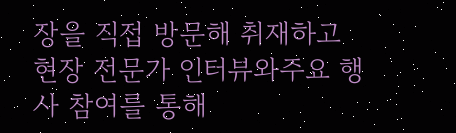장을 직접 방문해 취재하고 현장 전문가 인터뷰와주요 행사 참여를 통해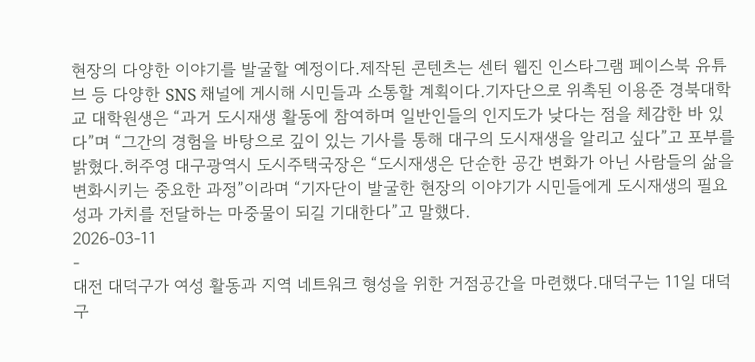현장의 다양한 이야기를 발굴할 예정이다.제작된 콘텐츠는 센터 웹진 인스타그램 페이스북 유튜브 등 다양한 SNS 채널에 게시해 시민들과 소통할 계획이다.기자단으로 위촉된 이용준 경북대학교 대학원생은 “과거 도시재생 활동에 참여하며 일반인들의 인지도가 낮다는 점을 체감한 바 있다”며 “그간의 경험을 바탕으로 깊이 있는 기사를 통해 대구의 도시재생을 알리고 싶다”고 포부를 밝혔다.허주영 대구광역시 도시주택국장은 “도시재생은 단순한 공간 변화가 아닌 사람들의 삶을 변화시키는 중요한 과정”이라며 “기자단이 발굴한 현장의 이야기가 시민들에게 도시재생의 필요성과 가치를 전달하는 마중물이 되길 기대한다”고 말했다.
2026-03-11
-
대전 대덕구가 여성 활동과 지역 네트워크 형성을 위한 거점공간을 마련했다.대덕구는 11일 대덕구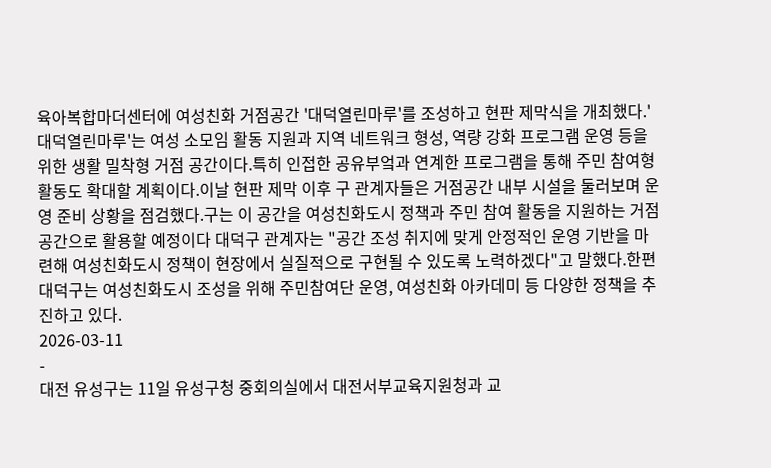육아복합마더센터에 여성친화 거점공간 '대덕열린마루'를 조성하고 현판 제막식을 개최했다.'대덕열린마루'는 여성 소모임 활동 지원과 지역 네트워크 형성, 역량 강화 프로그램 운영 등을 위한 생활 밀착형 거점 공간이다.특히 인접한 공유부엌과 연계한 프로그램을 통해 주민 참여형 활동도 확대할 계획이다.이날 현판 제막 이후 구 관계자들은 거점공간 내부 시설을 둘러보며 운영 준비 상황을 점검했다.구는 이 공간을 여성친화도시 정책과 주민 참여 활동을 지원하는 거점 공간으로 활용할 예정이다 대덕구 관계자는 "공간 조성 취지에 맞게 안정적인 운영 기반을 마련해 여성친화도시 정책이 현장에서 실질적으로 구현될 수 있도록 노력하겠다"고 말했다.한편 대덕구는 여성친화도시 조성을 위해 주민참여단 운영, 여성친화 아카데미 등 다양한 정책을 추진하고 있다.
2026-03-11
-
대전 유성구는 11일 유성구청 중회의실에서 대전서부교육지원청과 교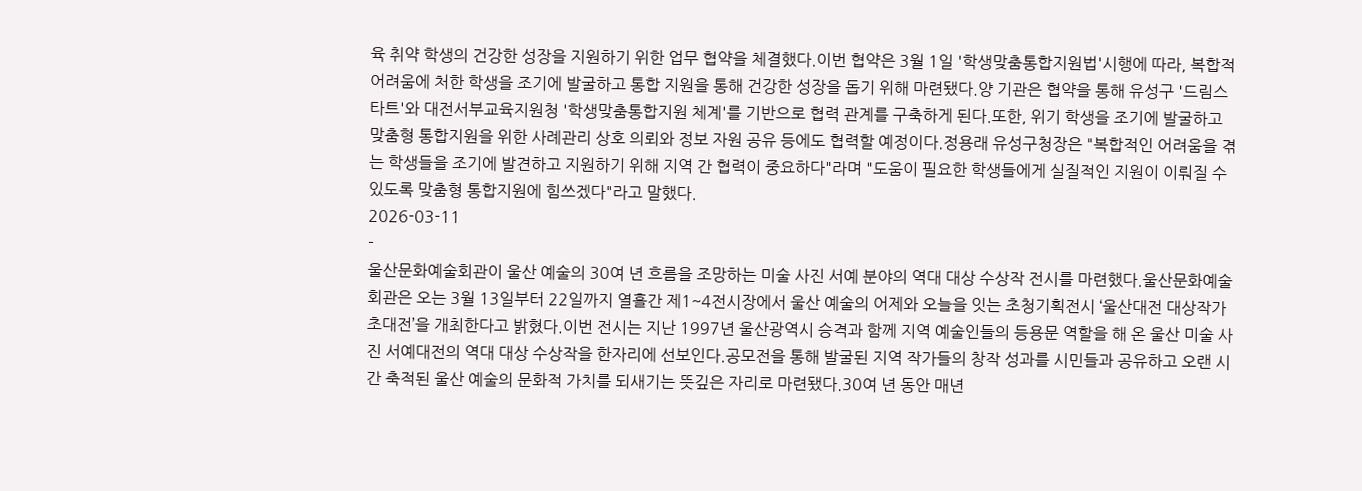육 취약 학생의 건강한 성장을 지원하기 위한 업무 협약을 체결했다.이번 협약은 3월 1일 '학생맞춤통합지원법'시행에 따라, 복합적 어려움에 처한 학생을 조기에 발굴하고 통합 지원을 통해 건강한 성장을 돕기 위해 마련됐다.양 기관은 협약을 통해 유성구 '드림스타트'와 대전서부교육지원청 '학생맞춤통합지원 체계'를 기반으로 협력 관계를 구축하게 된다.또한, 위기 학생을 조기에 발굴하고 맞춤형 통합지원을 위한 사례관리 상호 의뢰와 정보 자원 공유 등에도 협력할 예정이다.정용래 유성구청장은 "복합적인 어려움을 겪는 학생들을 조기에 발견하고 지원하기 위해 지역 간 협력이 중요하다"라며 "도움이 필요한 학생들에게 실질적인 지원이 이뤄질 수 있도록 맞춤형 통합지원에 힘쓰겠다"라고 말했다.
2026-03-11
-
울산문화예술회관이 울산 예술의 30여 년 흐름을 조망하는 미술 사진 서예 분야의 역대 대상 수상작 전시를 마련했다.울산문화예술회관은 오는 3월 13일부터 22일까지 열흘간 제1~4전시장에서 울산 예술의 어제와 오늘을 잇는 초청기획전시 ‘울산대전 대상작가 초대전’을 개최한다고 밝혔다.이번 전시는 지난 1997년 울산광역시 승격과 함께 지역 예술인들의 등용문 역할을 해 온 울산 미술 사진 서예대전의 역대 대상 수상작을 한자리에 선보인다.공모전을 통해 발굴된 지역 작가들의 창작 성과를 시민들과 공유하고 오랜 시간 축적된 울산 예술의 문화적 가치를 되새기는 뜻깊은 자리로 마련됐다.30여 년 동안 매년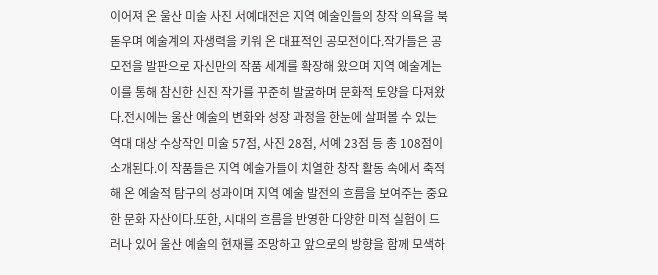이어져 온 울산 미술 사진 서예대전은 지역 예술인들의 창작 의욕을 북돋우며 예술계의 자생력을 키워 온 대표적인 공모전이다.작가들은 공모전을 발판으로 자신만의 작품 세계를 확장해 왔으며 지역 예술계는 이를 통해 참신한 신진 작가를 꾸준히 발굴하며 문화적 토양을 다져왔다.전시에는 울산 예술의 변화와 성장 과정을 한눈에 살펴볼 수 있는 역대 대상 수상작인 미술 57점, 사진 28점, 서예 23점 등 총 108점이 소개된다.이 작품들은 지역 예술가들이 치열한 창작 활동 속에서 축적해 온 예술적 탐구의 성과이며 지역 예술 발전의 흐름을 보여주는 중요한 문화 자산이다.또한, 시대의 흐름을 반영한 다양한 미적 실험이 드러나 있어 울산 예술의 현재를 조망하고 앞으로의 방향을 함께 모색하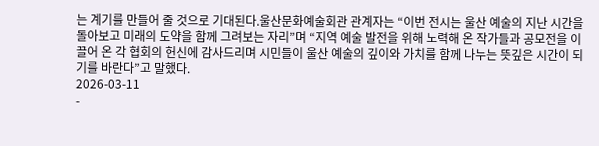는 계기를 만들어 줄 것으로 기대된다.울산문화예술회관 관계자는 “이번 전시는 울산 예술의 지난 시간을 돌아보고 미래의 도약을 함께 그려보는 자리”며 “지역 예술 발전을 위해 노력해 온 작가들과 공모전을 이끌어 온 각 협회의 헌신에 감사드리며 시민들이 울산 예술의 깊이와 가치를 함께 나누는 뜻깊은 시간이 되기를 바란다”고 말했다.
2026-03-11
-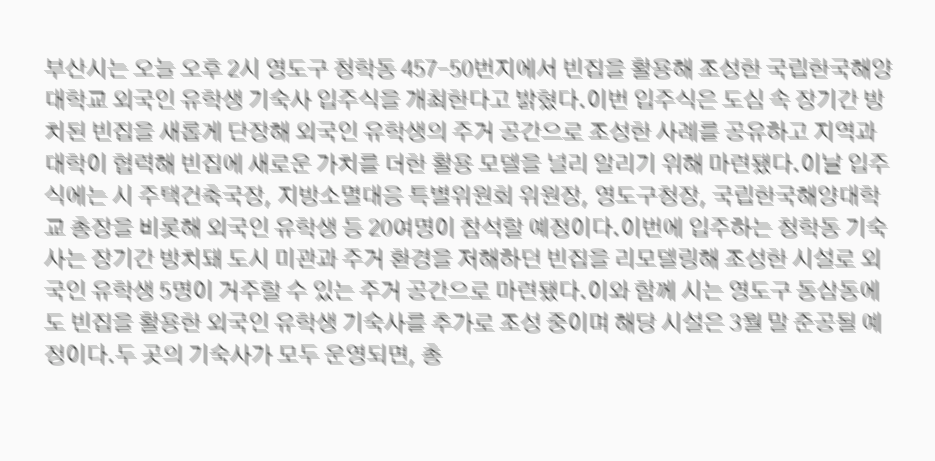부산시는 오늘 오후 2시 영도구 청학동 457-50번지에서 빈집을 활용해 조성한 국립한국해양대학교 외국인 유학생 기숙사 입주식을 개최한다고 밝혔다.이번 입주식은 도심 속 장기간 방치된 빈집을 새롭게 단장해 외국인 유학생의 주거 공간으로 조성한 사례를 공유하고 지역과 대학이 협력해 빈집에 새로운 가치를 더한 활용 모델을 널리 알리기 위해 마련됐다.이날 입주식에는 시 주택건축국장, 지방소멸대응 특별위원회 위원장, 영도구청장, 국립한국해양대학교 총장을 비롯해 외국인 유학생 등 20여명이 참석할 예정이다.이번에 입주하는 청학동 기숙사는 장기간 방치돼 도시 미관과 주거 환경을 저해하던 빈집을 리모델링해 조성한 시설로 외국인 유학생 5명이 거주할 수 있는 주거 공간으로 마련됐다.이와 함께 시는 영도구 동삼동에도 빈집을 활용한 외국인 유학생 기숙사를 추가로 조성 중이며 해당 시설은 3월 말 준공될 예정이다.두 곳의 기숙사가 모두 운영되면, 총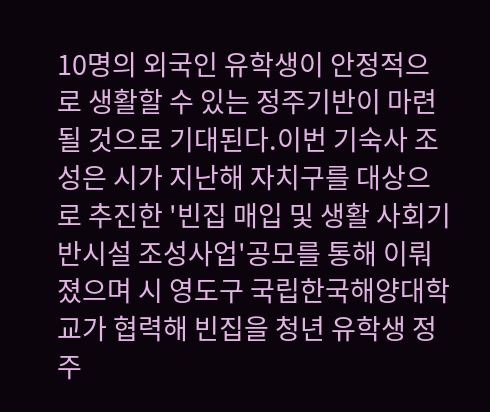10명의 외국인 유학생이 안정적으로 생활할 수 있는 정주기반이 마련될 것으로 기대된다.이번 기숙사 조성은 시가 지난해 자치구를 대상으로 추진한 '빈집 매입 및 생활 사회기반시설 조성사업'공모를 통해 이뤄졌으며 시 영도구 국립한국해양대학교가 협력해 빈집을 청년 유학생 정주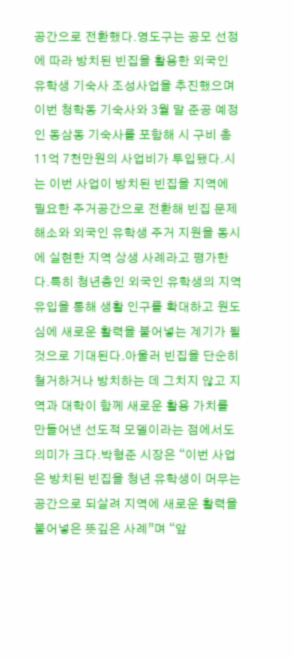공간으로 전환했다.영도구는 공모 선정에 따라 방치된 빈집을 활용한 외국인 유학생 기숙사 조성사업을 추진했으며 이번 청학동 기숙사와 3월 말 준공 예정인 동삼동 기숙사를 포함해 시 구비 총 11억 7천만원의 사업비가 투입됐다.시는 이번 사업이 방치된 빈집을 지역에 필요한 주거공간으로 전환해 빈집 문제 해소와 외국인 유학생 주거 지원을 동시에 실현한 지역 상생 사례라고 평가한다.특히 청년층인 외국인 유학생의 지역 유입을 통해 생활 인구를 확대하고 원도심에 새로운 활력을 불어넣는 계기가 될 것으로 기대된다.아울러 빈집을 단순히 철거하거나 방치하는 데 그치지 않고 지역과 대학이 함께 새로운 활용 가치를 만들어낸 선도적 모델이라는 점에서도 의미가 크다.박형준 시장은 “이번 사업은 방치된 빈집을 청년 유학생이 머무는 공간으로 되살려 지역에 새로운 활력을 불어넣은 뜻깊은 사례”며 “앞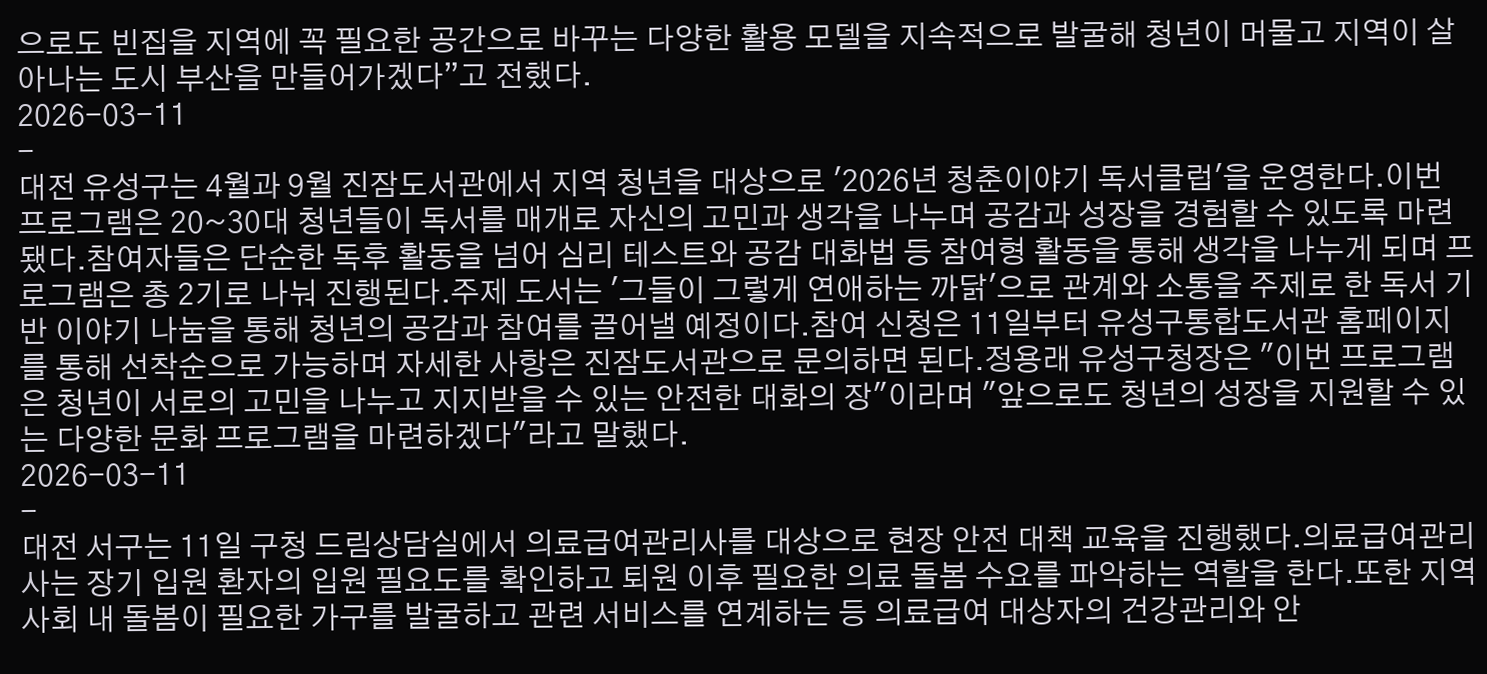으로도 빈집을 지역에 꼭 필요한 공간으로 바꾸는 다양한 활용 모델을 지속적으로 발굴해 청년이 머물고 지역이 살아나는 도시 부산을 만들어가겠다”고 전했다.
2026-03-11
-
대전 유성구는 4월과 9월 진잠도서관에서 지역 청년을 대상으로 '2026년 청춘이야기 독서클럽'을 운영한다.이번 프로그램은 20~30대 청년들이 독서를 매개로 자신의 고민과 생각을 나누며 공감과 성장을 경험할 수 있도록 마련됐다.참여자들은 단순한 독후 활동을 넘어 심리 테스트와 공감 대화법 등 참여형 활동을 통해 생각을 나누게 되며 프로그램은 총 2기로 나눠 진행된다.주제 도서는 '그들이 그렇게 연애하는 까닭'으로 관계와 소통을 주제로 한 독서 기반 이야기 나눔을 통해 청년의 공감과 참여를 끌어낼 예정이다.참여 신청은 11일부터 유성구통합도서관 홈페이지를 통해 선착순으로 가능하며 자세한 사항은 진잠도서관으로 문의하면 된다.정용래 유성구청장은 "이번 프로그램은 청년이 서로의 고민을 나누고 지지받을 수 있는 안전한 대화의 장"이라며 "앞으로도 청년의 성장을 지원할 수 있는 다양한 문화 프로그램을 마련하겠다"라고 말했다.
2026-03-11
-
대전 서구는 11일 구청 드림상담실에서 의료급여관리사를 대상으로 현장 안전 대책 교육을 진행했다.의료급여관리사는 장기 입원 환자의 입원 필요도를 확인하고 퇴원 이후 필요한 의료 돌봄 수요를 파악하는 역할을 한다.또한 지역사회 내 돌봄이 필요한 가구를 발굴하고 관련 서비스를 연계하는 등 의료급여 대상자의 건강관리와 안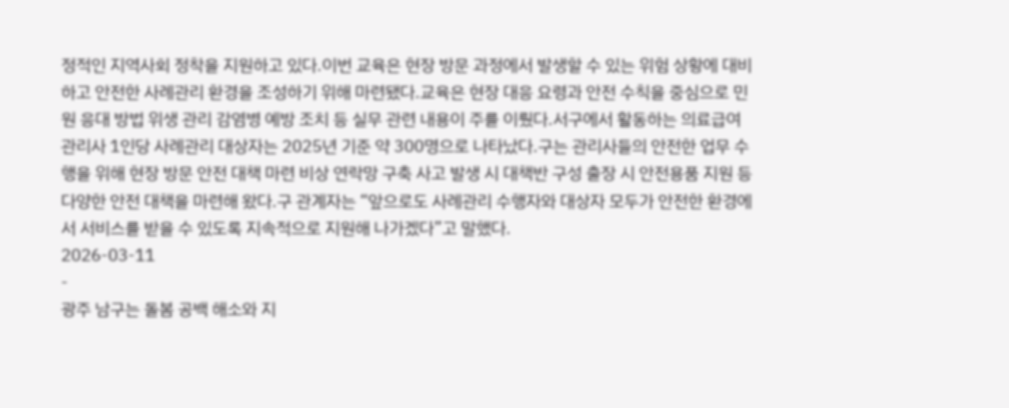정적인 지역사회 정착을 지원하고 있다.이번 교육은 현장 방문 과정에서 발생할 수 있는 위험 상황에 대비하고 안전한 사례관리 환경을 조성하기 위해 마련됐다.교육은 현장 대응 요령과 안전 수칙을 중심으로 민원 응대 방법 위생 관리 감염병 예방 조치 등 실무 관련 내용이 주를 이뤘다.서구에서 활동하는 의료급여관리사 1인당 사례관리 대상자는 2025년 기준 약 300명으로 나타났다.구는 관리사들의 안전한 업무 수행을 위해 현장 방문 안전 대책 마련 비상 연락망 구축 사고 발생 시 대책반 구성 출장 시 안전용품 지원 등 다양한 안전 대책을 마련해 왔다.구 관계자는 “앞으로도 사례관리 수행자와 대상자 모두가 안전한 환경에서 서비스를 받을 수 있도록 지속적으로 지원해 나가겠다”고 말했다.
2026-03-11
-
광주 남구는 돌봄 공백 해소와 지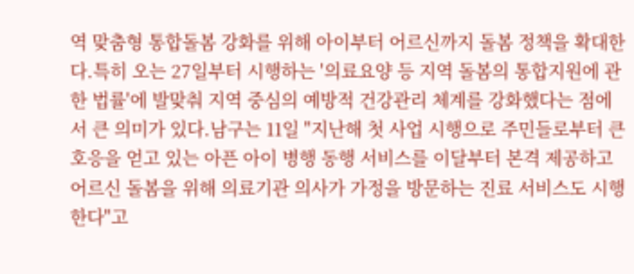역 맞춤형 통합돌봄 강화를 위해 아이부터 어르신까지 돌봄 정책을 확대한다.특히 오는 27일부터 시행하는 '의료요양 등 지역 돌봄의 통합지원에 관한 법률'에 발맞춰 지역 중심의 예방적 건강관리 체계를 강화했다는 점에서 큰 의미가 있다.남구는 11일 "지난해 첫 사업 시행으로 주민들로부터 큰 호응을 얻고 있는 아픈 아이 병행 동행 서비스를 이달부터 본격 제공하고 어르신 돌봄을 위해 의료기관 의사가 가정을 방문하는 진료 서비스도 시행한다"고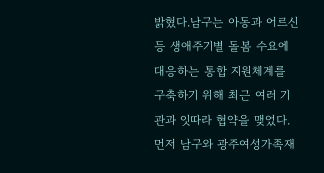밝혔다.남구는 아동과 어르신 등 생애주기별 돌봄 수요에 대응하는 통합 지원체계를 구축하기 위해 최근 여러 기관과 잇따라 협약을 맺었다.먼저 남구와 광주여성가족재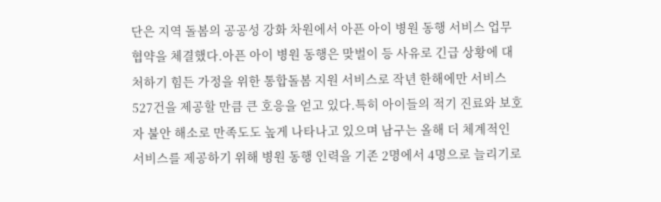단은 지역 돌봄의 공공성 강화 차원에서 아픈 아이 병원 동행 서비스 업무 협약을 체결했다.아픈 아이 병원 동행은 맞벌이 등 사유로 긴급 상황에 대처하기 힘든 가정을 위한 통합돌봄 지원 서비스로 작년 한해에만 서비스 527건을 제공할 만큼 큰 호응을 얻고 있다.특히 아이들의 적기 진료와 보호자 불안 해소로 만족도도 높게 나타나고 있으며 남구는 올해 더 체계적인 서비스를 제공하기 위해 병원 동행 인력을 기존 2명에서 4명으로 늘리기로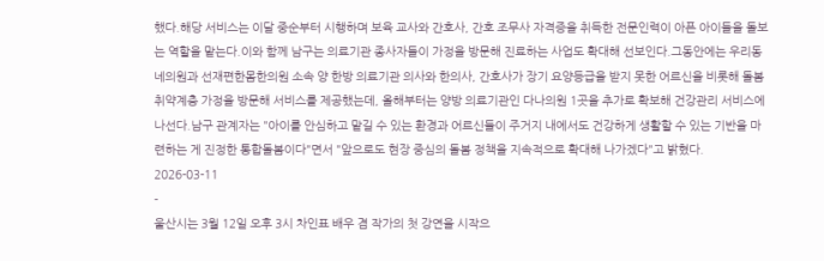했다.해당 서비스는 이달 중순부터 시행하며 보육 교사와 간호사, 간호 조무사 자격증을 취득한 전문인력이 아픈 아이들을 돌보는 역할을 맡는다.이와 함께 남구는 의료기관 종사자들이 가정을 방문해 진료하는 사업도 확대해 선보인다.그동안에는 우리동네의원과 선재편한몸한의원 소속 양 한방 의료기관 의사와 한의사, 간호사가 장기 요양등급을 받지 못한 어르신을 비롯해 돌봄 취약계층 가정을 방문해 서비스를 제공했는데, 올해부터는 양방 의료기관인 다나의원 1곳을 추가로 확보해 건강관리 서비스에 나선다.남구 관계자는 "아이를 안심하고 맡길 수 있는 환경과 어르신들이 주거지 내에서도 건강하게 생활할 수 있는 기반을 마련하는 게 진정한 통합돌봄이다"면서 "앞으로도 현장 중심의 돌봄 정책을 지속적으로 확대해 나가겠다"고 밝혔다.
2026-03-11
-
울산시는 3월 12일 오후 3시 차인표 배우 겸 작가의 첫 강연을 시작으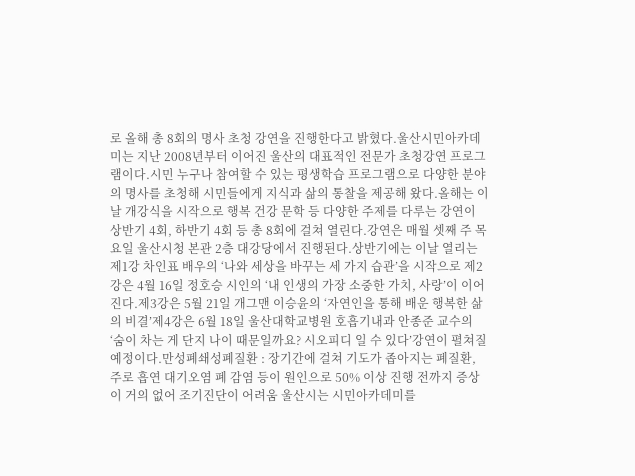로 올해 총 8회의 명사 초청 강연을 진행한다고 밝혔다.울산시민아카데미는 지난 2008년부터 이어진 울산의 대표적인 전문가 초청강연 프로그램이다.시민 누구나 참여할 수 있는 평생학습 프로그램으로 다양한 분야의 명사를 초청해 시민들에게 지식과 삶의 통찰을 제공해 왔다.올해는 이날 개강식을 시작으로 행복 건강 문학 등 다양한 주제를 다루는 강연이 상반기 4회, 하반기 4회 등 총 8회에 걸쳐 열린다.강연은 매월 셋째 주 목요일 울산시청 본관 2층 대강당에서 진행된다.상반기에는 이날 열리는 제1강 차인표 배우의 ‘나와 세상을 바꾸는 세 가지 습관’을 시작으로 제2강은 4월 16일 정호승 시인의 ‘내 인생의 가장 소중한 가치, 사랑’이 이어진다.제3강은 5월 21일 개그맨 이승윤의 ‘자연인을 통해 배운 행복한 삶의 비결’제4강은 6월 18일 울산대학교병원 호흡기내과 안종준 교수의 ‘숨이 차는 게 단지 나이 때문일까요? 시오피디 일 수 있다’강연이 펼쳐질 예정이다.만성폐쇄성폐질환 : 장기간에 걸쳐 기도가 좁아지는 폐질환, 주로 흡연 대기오염 폐 감염 등이 원인으로 50% 이상 진행 전까지 증상이 거의 없어 조기진단이 어려움 울산시는 시민아카데미를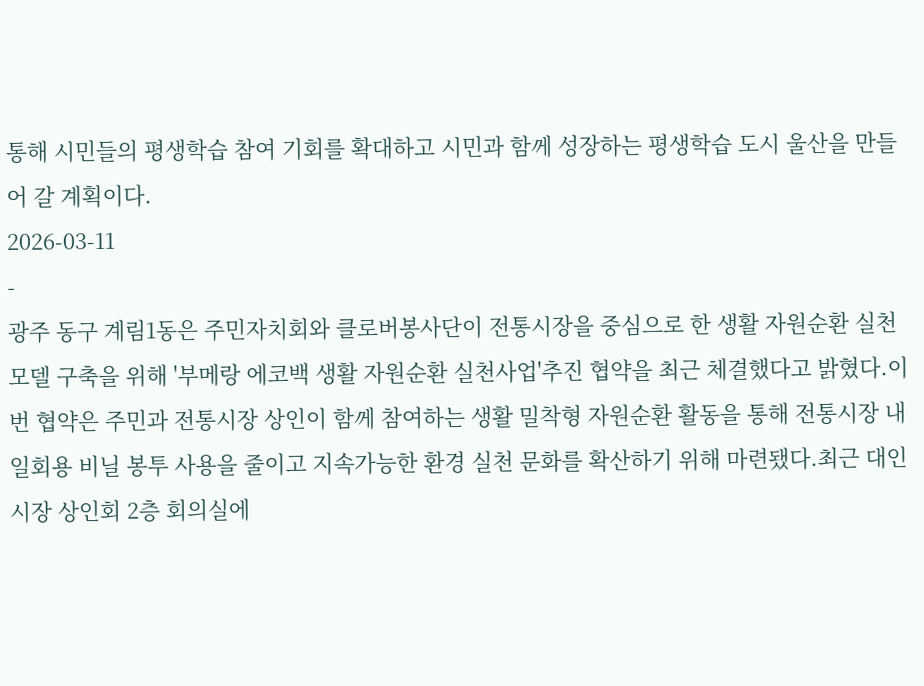통해 시민들의 평생학습 참여 기회를 확대하고 시민과 함께 성장하는 평생학습 도시 울산을 만들어 갈 계획이다.
2026-03-11
-
광주 동구 계림1동은 주민자치회와 클로버봉사단이 전통시장을 중심으로 한 생활 자원순환 실천 모델 구축을 위해 '부메랑 에코백 생활 자원순환 실천사업'추진 협약을 최근 체결했다고 밝혔다.이번 협약은 주민과 전통시장 상인이 함께 참여하는 생활 밀착형 자원순환 활동을 통해 전통시장 내 일회용 비닐 봉투 사용을 줄이고 지속가능한 환경 실천 문화를 확산하기 위해 마련됐다.최근 대인시장 상인회 2층 회의실에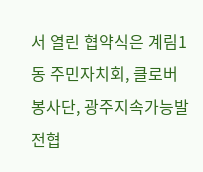서 열린 협약식은 계림1동 주민자치회, 클로버 봉사단, 광주지속가능발전협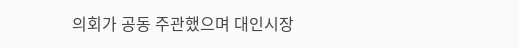의회가 공동 주관했으며 대인시장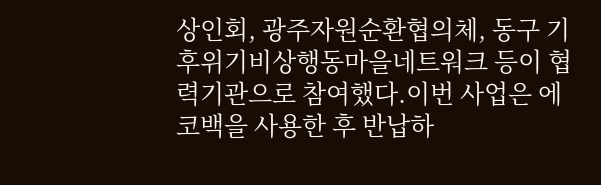상인회, 광주자원순환협의체, 동구 기후위기비상행동마을네트워크 등이 협력기관으로 참여했다.이번 사업은 에코백을 사용한 후 반납하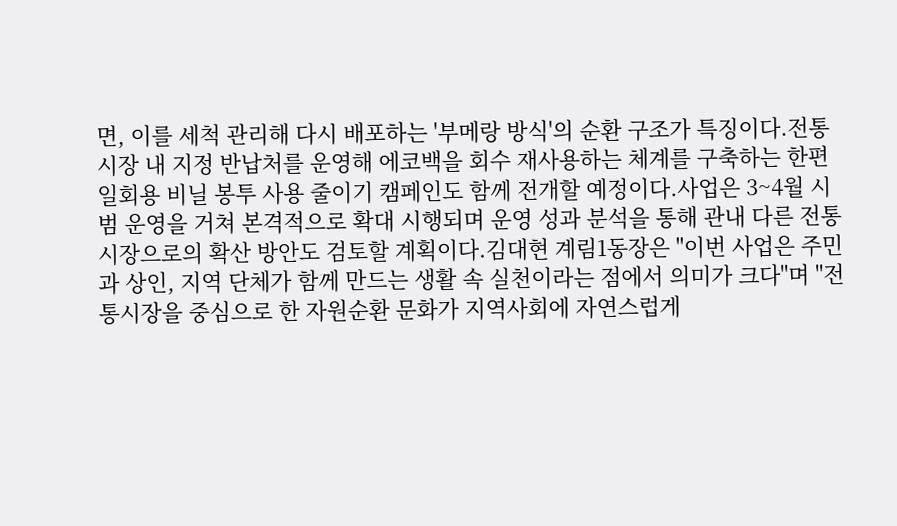면, 이를 세척 관리해 다시 배포하는 '부메랑 방식'의 순환 구조가 특징이다.전통시장 내 지정 반납처를 운영해 에코백을 회수 재사용하는 체계를 구축하는 한편 일회용 비닐 봉투 사용 줄이기 캠페인도 함께 전개할 예정이다.사업은 3~4월 시범 운영을 거쳐 본격적으로 확대 시행되며 운영 성과 분석을 통해 관내 다른 전통시장으로의 확산 방안도 검토할 계획이다.김대현 계림1동장은 "이번 사업은 주민과 상인, 지역 단체가 함께 만드는 생활 속 실천이라는 점에서 의미가 크다"며 "전통시장을 중심으로 한 자원순환 문화가 지역사회에 자연스럽게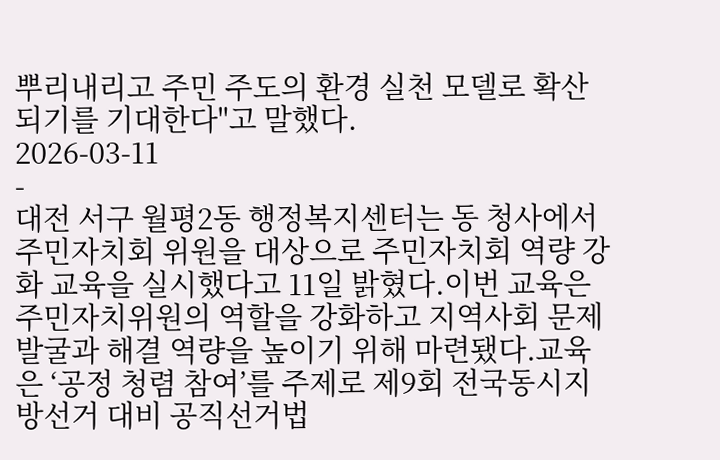뿌리내리고 주민 주도의 환경 실천 모델로 확산되기를 기대한다"고 말했다.
2026-03-11
-
대전 서구 월평2동 행정복지센터는 동 청사에서 주민자치회 위원을 대상으로 주민자치회 역량 강화 교육을 실시했다고 11일 밝혔다.이번 교육은 주민자치위원의 역할을 강화하고 지역사회 문제 발굴과 해결 역량을 높이기 위해 마련됐다.교육은 ‘공정 청렴 참여’를 주제로 제9회 전국동시지방선거 대비 공직선거법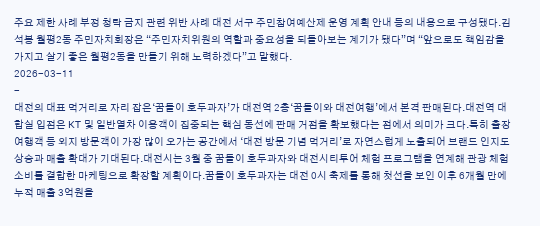주요 제한 사례 부정 청탁 금지 관련 위반 사례 대전 서구 주민참여예산제 운영 계획 안내 등의 내용으로 구성됐다.김석봉 월평2동 주민자치회장은 “주민자치위원의 역할과 중요성을 되돌아보는 계기가 됐다”며 “앞으로도 책임감을 가지고 살기 좋은 월평2동을 만들기 위해 노력하겠다”고 말했다.
2026-03-11
-
대전의 대표 먹거리로 자리 잡은‘꿈돌이 호두과자’가 대전역 2층‘꿈돌이와 대전여행’에서 본격 판매된다.대전역 대합실 입점은 KT 및 일반열차 이용객이 집중되는 핵심 동선에 판매 거점을 확보했다는 점에서 의미가 크다.특히 출장 여행객 등 외지 방문객이 가장 많이 오가는 공간에서 ‘대전 방문 기념 먹거리’로 자연스럽게 노출되어 브랜드 인지도 상승과 매출 확대가 기대된다.대전시는 3월 중 꿈돌이 호두과자와 대전시티투어 체험 프로그램을 연계해 관광 체험 소비를 결합한 마케팅으로 확장할 계획이다.꿈돌이 호두과자는 대전 0시 축제를 통해 첫선을 보인 이후 6개월 만에 누적 매출 3억원을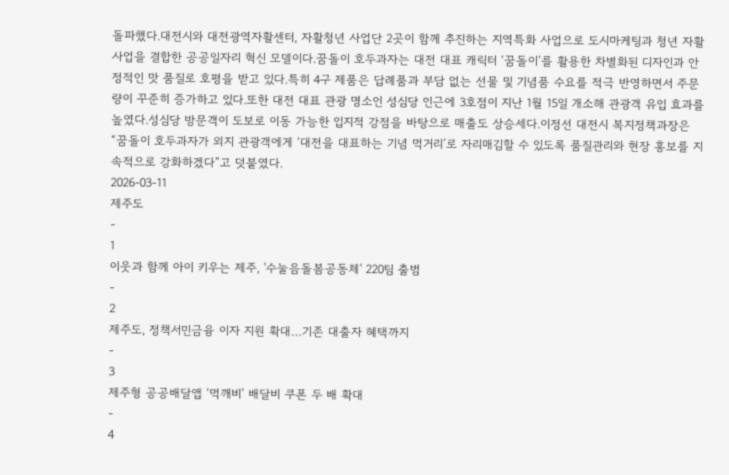돌파했다.대전시와 대전광역자활센터, 자활청년 사업단 2곳이 함께 추진하는 지역특화 사업으로 도시마케팅과 청년 자활사업을 결합한 공공일자리 혁신 모델이다.꿈돌이 호두과자는 대전 대표 캐릭터 ‘꿈돌이’를 활용한 차별화된 디자인과 안정적인 맛 품질로 호평을 받고 있다.특히 4구 제품은 답례품과 부담 없는 선물 및 기념품 수요를 적극 반영하면서 주문량이 꾸준히 증가하고 있다.또한 대전 대표 관광 명소인 성심당 인근에 3호점이 지난 1월 15일 개소해 관광객 유입 효과를 높였다.성심당 방문객이 도보로 이동 가능한 입지적 강점을 바탕으로 매출도 상승세다.이정선 대전시 복지정책과장은 “꿈돌이 호두과자가 외지 관광객에게 ‘대전을 대표하는 기념 먹거리’로 자리매김할 수 있도록 품질관리와 현장 홍보를 지속적으로 강화하겠다”고 덧붙였다.
2026-03-11
제주도
-
1
이웃과 함께 아이 키우는 제주, '수눌음돌봄공동체' 220팀 출범
-
2
제주도, 정책서민금융 이자 지원 확대…기존 대출자 혜택까지
-
3
제주형 공공배달앱 ‘먹깨비’ 배달비 쿠폰 두 배 확대
-
4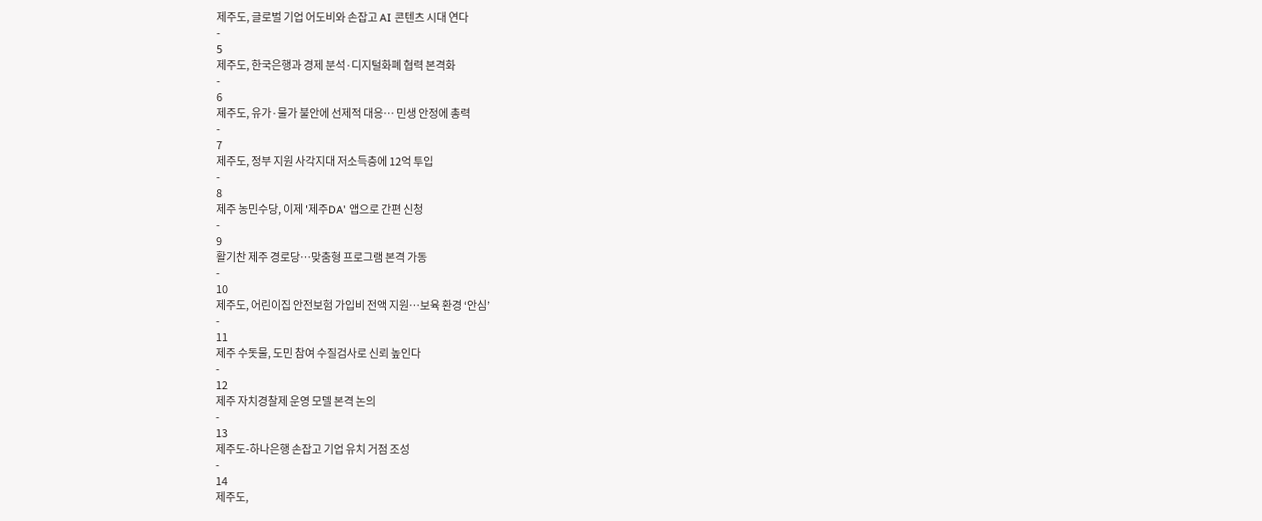제주도, 글로벌 기업 어도비와 손잡고 AI 콘텐츠 시대 연다
-
5
제주도, 한국은행과 경제 분석·디지털화폐 협력 본격화
-
6
제주도, 유가·물가 불안에 선제적 대응… 민생 안정에 총력
-
7
제주도, 정부 지원 사각지대 저소득층에 12억 투입
-
8
제주 농민수당, 이제 '제주DA' 앱으로 간편 신청
-
9
활기찬 제주 경로당…맞춤형 프로그램 본격 가동
-
10
제주도, 어린이집 안전보험 가입비 전액 지원…보육 환경 ‘안심’
-
11
제주 수돗물, 도민 참여 수질검사로 신뢰 높인다
-
12
제주 자치경찰제 운영 모델 본격 논의
-
13
제주도-하나은행 손잡고 기업 유치 거점 조성
-
14
제주도,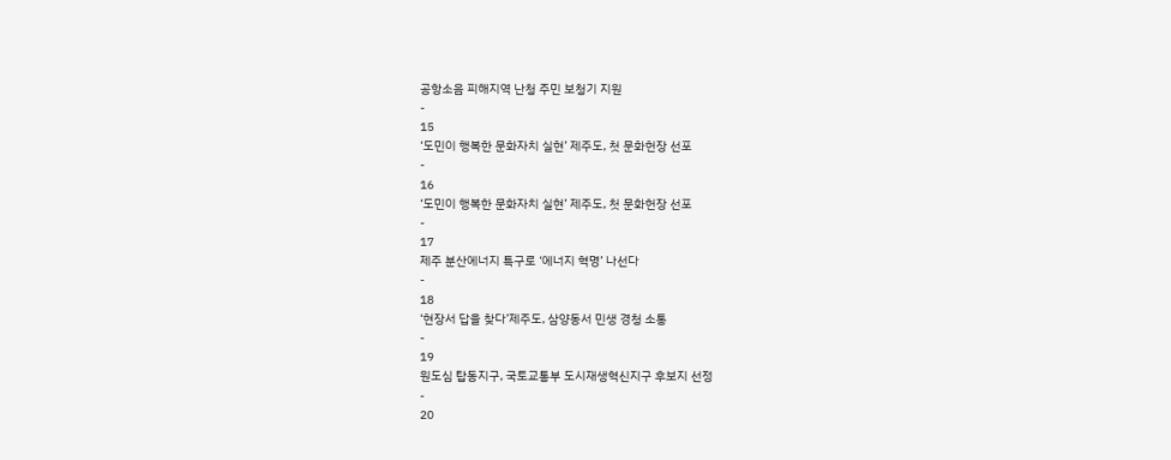공항소음 피해지역 난청 주민 보청기 지원
-
15
‘도민이 행복한 문화자치 실현’ 제주도, 첫 문화헌장 선포
-
16
‘도민이 행복한 문화자치 실현’ 제주도, 첫 문화헌장 선포
-
17
제주 분산에너지 특구로 ‘에너지 혁명’ 나선다
-
18
‘현장서 답을 찾다’제주도, 삼양동서 민생 경청 소통
-
19
원도심 탑동지구, 국토교통부 도시재생혁신지구 후보지 선정
-
20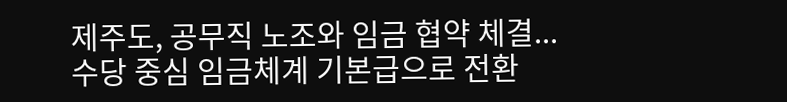제주도, 공무직 노조와 임금 협약 체결...수당 중심 임금체계 기본급으로 전환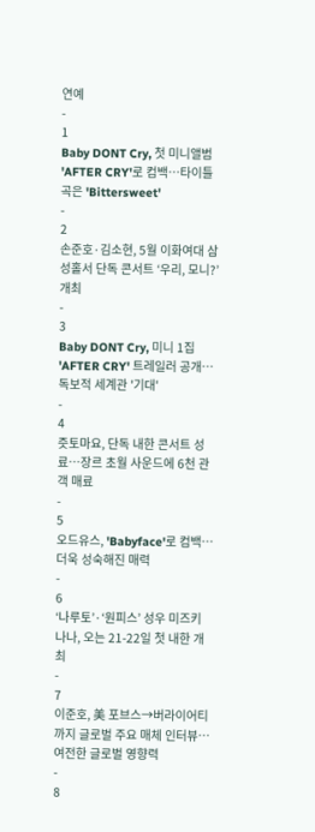연예
-
1
Baby DONT Cry, 첫 미니앨범 'AFTER CRY'로 컴백…타이틀곡은 'Bittersweet'
-
2
손준호·김소현, 5월 이화여대 삼성홀서 단독 콘서트 ‘우리, 모니?’ 개최
-
3
Baby DONT Cry, 미니 1집 'AFTER CRY' 트레일러 공개…독보적 세계관 '기대'
-
4
즛토마요, 단독 내한 콘서트 성료…장르 초월 사운드에 6천 관객 매료
-
5
오드유스, 'Babyface'로 컴백…더욱 성숙해진 매력
-
6
‘나루토’·‘원피스’ 성우 미즈키 나나, 오는 21-22일 첫 내한 개최
-
7
이준호, 美 포브스→버라이어티까지 글로벌 주요 매체 인터뷰…여전한 글로벌 영향력
-
8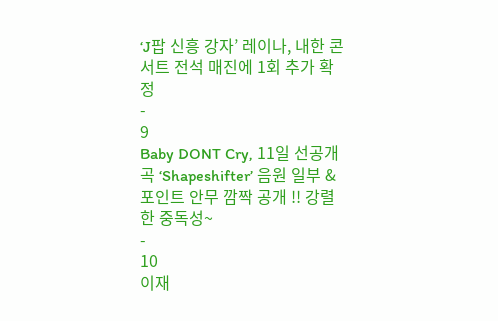‘J팝 신흥 강자’ 레이나, 내한 콘서트 전석 매진에 1회 추가 확정
-
9
Baby DONT Cry, 11일 선공개곡 ‘Shapeshifter’ 음원 일부 & 포인트 안무 깜짝 공개 !! 강렬한 중독성~
-
10
이재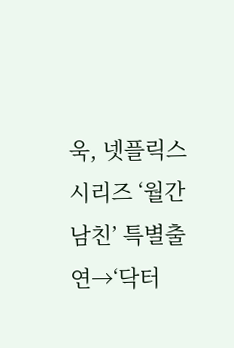욱, 넷플릭스 시리즈 ‘월간남친’ 특별출연→‘닥터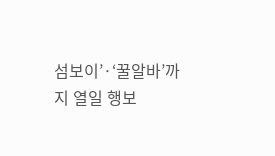섬보이’·‘꿀알바’까지 열일 행보